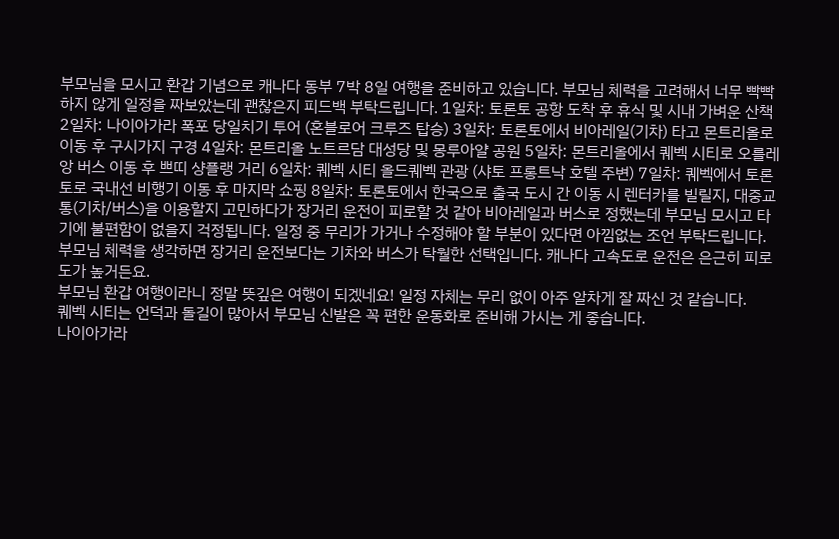부모님을 모시고 환갑 기념으로 캐나다 동부 7박 8일 여행을 준비하고 있습니다. 부모님 체력을 고려해서 너무 빡빡하지 않게 일정을 짜보았는데 괜찮은지 피드백 부탁드립니다. 1일차: 토론토 공항 도착 후 휴식 및 시내 가벼운 산책 2일차: 나이아가라 폭포 당일치기 투어 (혼블로어 크루즈 탑승) 3일차: 토론토에서 비아레일(기차) 타고 몬트리올로 이동 후 구시가지 구경 4일차: 몬트리올 노트르담 대성당 및 몽루아얄 공원 5일차: 몬트리올에서 퀘벡 시티로 오를레앙 버스 이동 후 쁘띠 샹플랭 거리 6일차: 퀘벡 시티 올드퀘벡 관광 (샤토 프롱트낙 호텔 주변) 7일차: 퀘벡에서 토론토로 국내선 비행기 이동 후 마지막 쇼핑 8일차: 토론토에서 한국으로 출국 도시 간 이동 시 렌터카를 빌릴지, 대중교통(기차/버스)을 이용할지 고민하다가 장거리 운전이 피로할 것 같아 비아레일과 버스로 정했는데 부모님 모시고 타기에 불편함이 없을지 걱정됩니다. 일정 중 무리가 가거나 수정해야 할 부분이 있다면 아낌없는 조언 부탁드립니다.
부모님 체력을 생각하면 장거리 운전보다는 기차와 버스가 탁월한 선택입니다. 캐나다 고속도로 운전은 은근히 피로도가 높거든요.
부모님 환갑 여행이라니 정말 뜻깊은 여행이 되겠네요! 일정 자체는 무리 없이 아주 알차게 잘 짜신 것 같습니다.
퀘벡 시티는 언덕과 돌길이 많아서 부모님 신발은 꼭 편한 운동화로 준비해 가시는 게 좋습니다.
나이아가라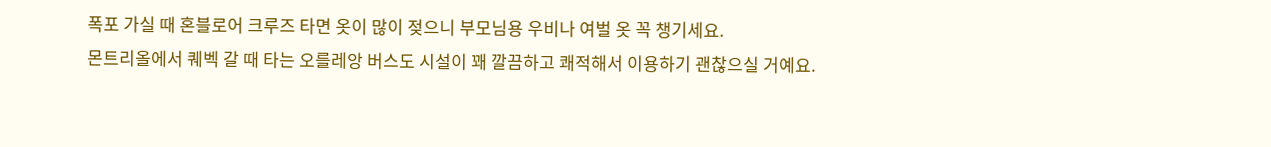폭포 가실 때 혼블로어 크루즈 타면 옷이 많이 젖으니 부모님용 우비나 여벌 옷 꼭 챙기세요.
몬트리올에서 퀘벡 갈 때 타는 오를레앙 버스도 시설이 꽤 깔끔하고 쾌적해서 이용하기 괜찮으실 거예요.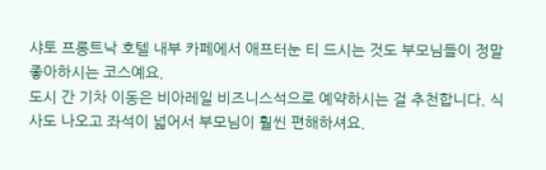샤토 프롱트낙 호텔 내부 카페에서 애프터눈 티 드시는 것도 부모님들이 정말 좋아하시는 코스예요.
도시 간 기차 이동은 비아레일 비즈니스석으로 예약하시는 걸 추천합니다. 식사도 나오고 좌석이 넓어서 부모님이 훨씬 편해하셔요.